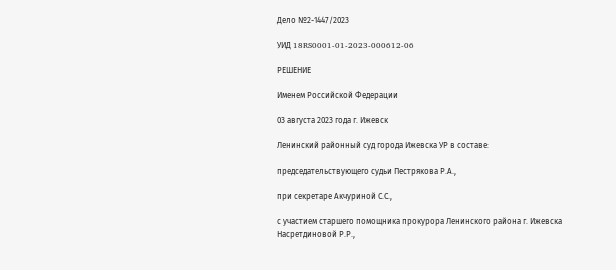Дело №2-1447/2023

УИД 18RS0001-01-2023-000612-06

РЕШЕНИЕ

Именем Российской Федерации

03 августа 2023 года г. Ижевск

Ленинский районный суд города Ижевска УР в составе:

председательствующего судьи Пестрякова Р.А.,

при секретаре Акчуриной С.С.,

с участием старшего помощника прокурора Ленинского района г. Ижевска Насретдиновой Р.Р.,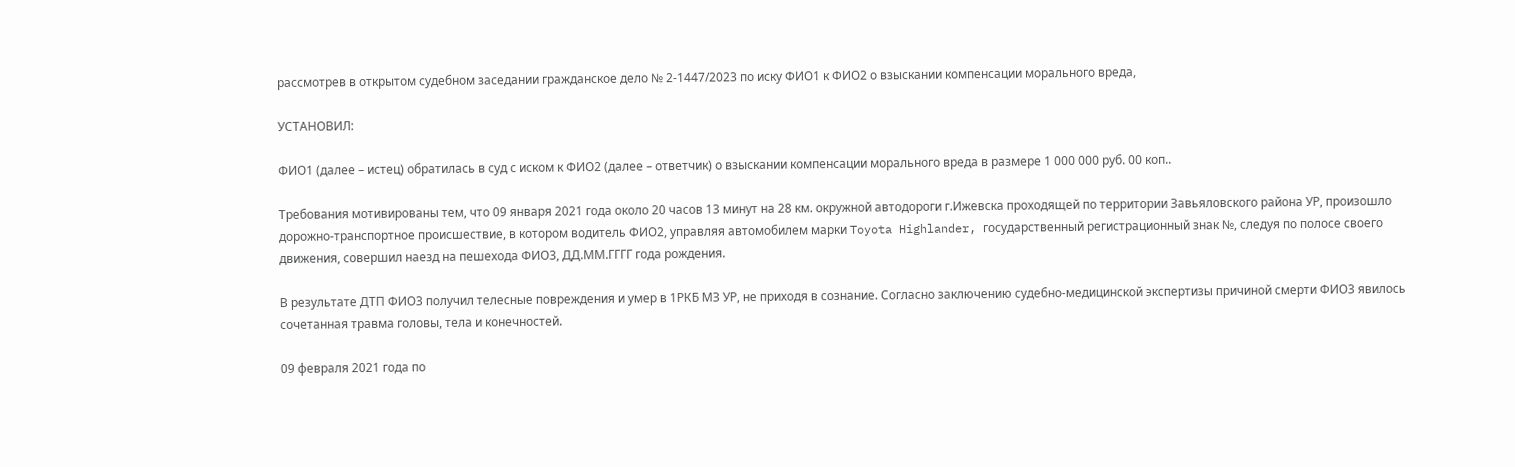рассмотрев в открытом судебном заседании гражданское дело № 2-1447/2023 по иску ФИО1 к ФИО2 о взыскании компенсации морального вреда,

УСТАНОВИЛ:

ФИО1 (далее – истец) обратилась в суд с иском к ФИО2 (далее – ответчик) о взыскании компенсации морального вреда в размере 1 000 000 руб. 00 коп..

Требования мотивированы тем, что 09 января 2021 года около 20 часов 13 минут на 28 км. окружной автодороги г.Ижевска проходящей по территории Завьяловского района УР, произошло дорожно-транспортное происшествие, в котором водитель ФИО2, управляя автомобилем марки Toyota Highlander, государственный регистрационный знак №, следуя по полосе своего движения, совершил наезд на пешехода ФИО3, ДД.ММ.ГГГГ года рождения.

В результате ДТП ФИО3 получил телесные повреждения и умер в 1РКБ МЗ УР, не приходя в сознание. Согласно заключению судебно-медицинской экспертизы причиной смерти ФИО3 явилось сочетанная травма головы, тела и конечностей.

09 февраля 2021 года по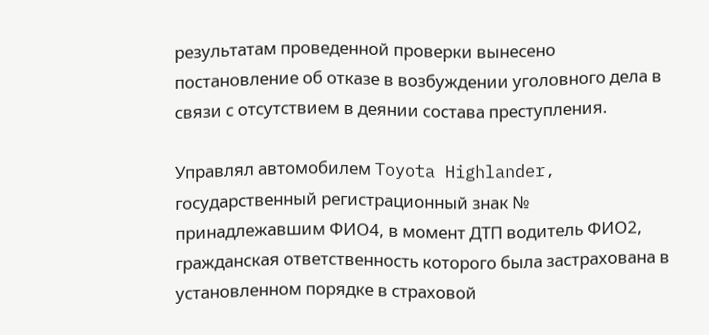результатам проведенной проверки вынесено постановление об отказе в возбуждении уголовного дела в связи с отсутствием в деянии состава преступления.

Управлял автомобилем Toyota Highlander, государственный регистрационный знак № принадлежавшим ФИО4, в момент ДТП водитель ФИО2, гражданская ответственность которого была застрахована в установленном порядке в страховой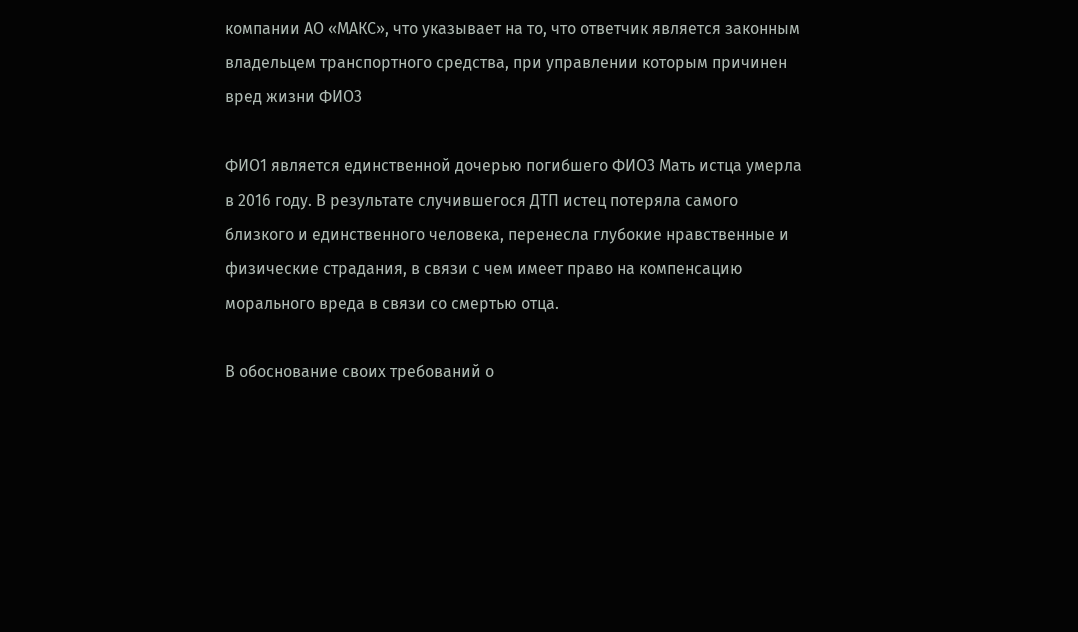компании АО «МАКС», что указывает на то, что ответчик является законным владельцем транспортного средства, при управлении которым причинен вред жизни ФИО3

ФИО1 является единственной дочерью погибшего ФИО3 Мать истца умерла в 2016 году. В результате случившегося ДТП истец потеряла самого близкого и единственного человека, перенесла глубокие нравственные и физические страдания, в связи с чем имеет право на компенсацию морального вреда в связи со смертью отца.

В обоснование своих требований о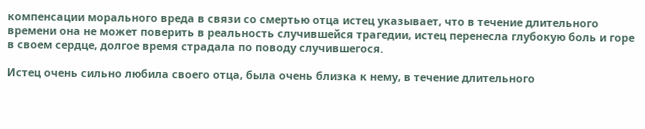компенсации морального вреда в связи со смертью отца истец указывает, что в течение длительного времени она не может поверить в реальность случившейся трагедии, истец перенесла глубокую боль и горе в своем сердце, долгое время страдала по поводу случившегося.

Истец очень сильно любила своего отца, была очень близка к нему, в течение длительного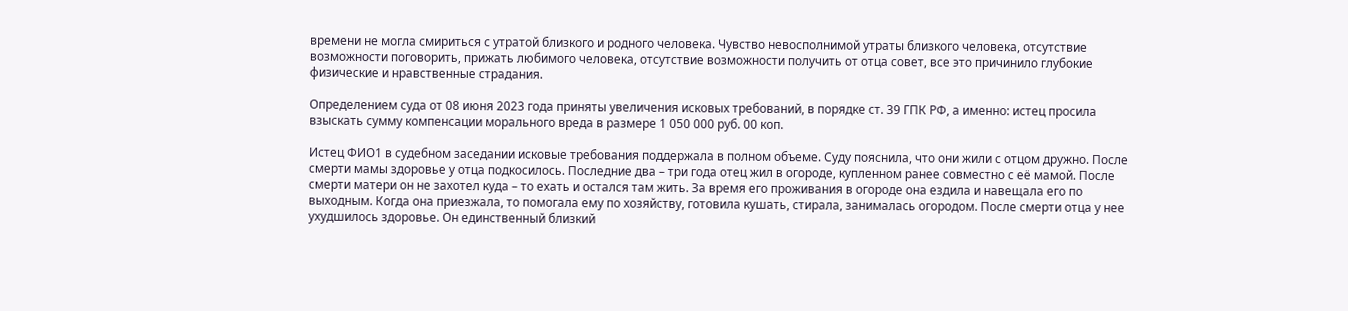времени не могла смириться с утратой близкого и родного человека. Чувство невосполнимой утраты близкого человека, отсутствие возможности поговорить, прижать любимого человека, отсутствие возможности получить от отца совет, все это причинило глубокие физические и нравственные страдания.

Определением суда от 08 июня 2023 года приняты увеличения исковых требований, в порядке ст. 39 ГПК РФ, а именно: истец просила взыскать сумму компенсации морального вреда в размере 1 050 000 руб. 00 коп.

Истец ФИО1 в судебном заседании исковые требования поддержала в полном объеме. Суду пояснила, что они жили с отцом дружно. После смерти мамы здоровье у отца подкосилось. Последние два – три года отец жил в огороде, купленном ранее совместно с её мамой. После смерти матери он не захотел куда – то ехать и остался там жить. За время его проживания в огороде она ездила и навещала его по выходным. Когда она приезжала, то помогала ему по хозяйству, готовила кушать, стирала, занималась огородом. После смерти отца у нее ухудшилось здоровье. Он единственный близкий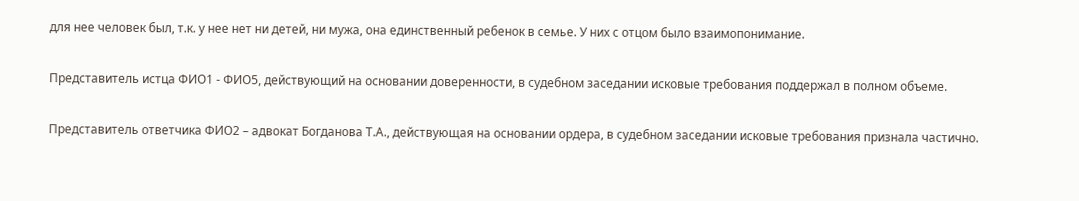для нее человек был, т.к. у нее нет ни детей, ни мужа, она единственный ребенок в семье. У них с отцом было взаимопонимание.

Представитель истца ФИО1 - ФИО5, действующий на основании доверенности, в судебном заседании исковые требования поддержал в полном объеме.

Представитель ответчика ФИО2 – адвокат Богданова Т.А., действующая на основании ордера, в судебном заседании исковые требования признала частично.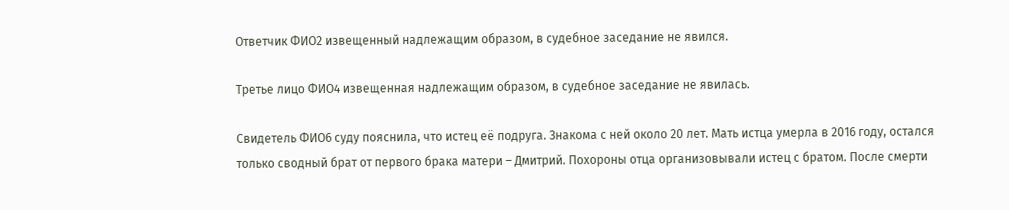Ответчик ФИО2 извещенный надлежащим образом, в судебное заседание не явился.

Третье лицо ФИО4 извещенная надлежащим образом, в судебное заседание не явилась.

Свидетель ФИО6 суду пояснила, что истец её подруга. Знакома с ней около 20 лет. Мать истца умерла в 2016 году, остался только сводный брат от первого брака матери – Дмитрий. Похороны отца организовывали истец с братом. После смерти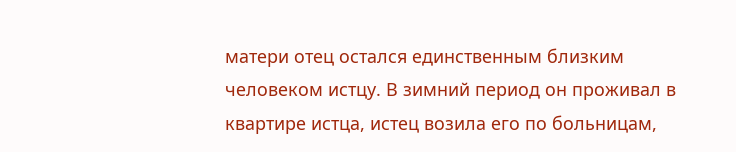матери отец остался единственным близким человеком истцу. В зимний период он проживал в квартире истца, истец возила его по больницам,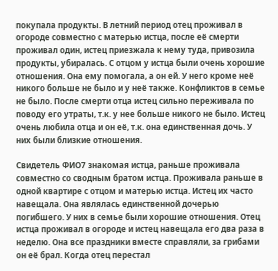покупала продукты. В летний период отец проживал в огороде совместно с матерью истца, после её смерти проживал один, истец приезжала к нему туда, привозила продукты, убиралась. С отцом у истца были очень хорошие отношения. Она ему помогала, а он ей. У него кроме неё никого больше не было и у неё также. Конфликтов в семье не было. После смерти отца истец сильно переживала по поводу его утраты, т.к. у нее больше никого не было. Истец очень любила отца и он её, т.к. она единственная дочь. У них были близкие отношения.

Свидетель ФИО7 знакомая истца, раньше проживала совместно со сводным братом истца. Проживала раньше в одной квартире с отцом и матерью истца. Истец их часто навещала. Она являлась единственной дочерью погибшего. У них в семье были хорошие отношения. Отец истца проживал в огороде и истец навещала его два раза в неделю. Она все праздники вместе справляли, за грибами он её брал. Когда отец перестал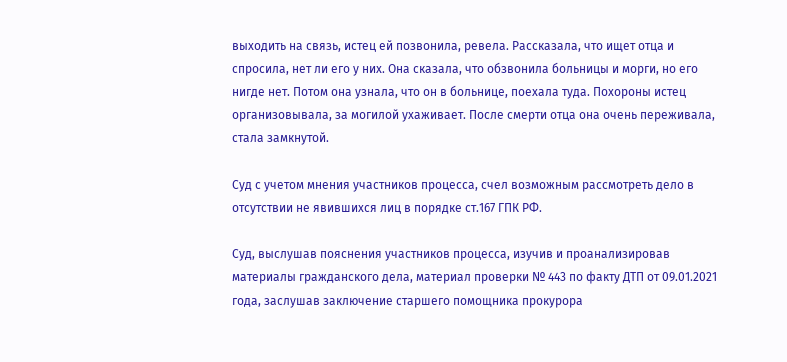выходить на связь, истец ей позвонила, ревела. Рассказала, что ищет отца и спросила, нет ли его у них. Она сказала, что обзвонила больницы и морги, но его нигде нет. Потом она узнала, что он в больнице, поехала туда. Похороны истец организовывала, за могилой ухаживает. После смерти отца она очень переживала, стала замкнутой.

Суд с учетом мнения участников процесса, счел возможным рассмотреть дело в отсутствии не явившихся лиц в порядке ст.167 ГПК РФ.

Суд, выслушав пояснения участников процесса, изучив и проанализировав материалы гражданского дела, материал проверки № 443 по факту ДТП от 09.01.2021 года, заслушав заключение старшего помощника прокурора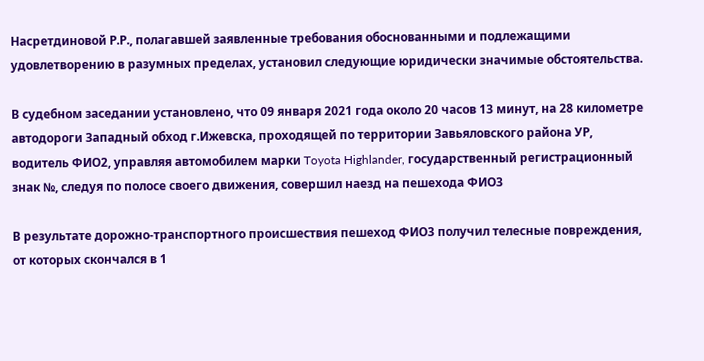Насретдиновой Р.Р., полагавшей заявленные требования обоснованными и подлежащими удовлетворению в разумных пределах, установил следующие юридически значимые обстоятельства.

В судебном заседании установлено, что 09 января 2021 года около 20 часов 13 минут, на 28 километре автодороги Западный обход г.Ижевска, проходящей по территории Завьяловского района УР, водитель ФИО2, управляя автомобилем марки Toyota Highlander, государственный регистрационный знак №, следуя по полосе своего движения, совершил наезд на пешехода ФИО3

В результате дорожно-транспортного происшествия пешеход ФИО3 получил телесные повреждения, от которых скончался в 1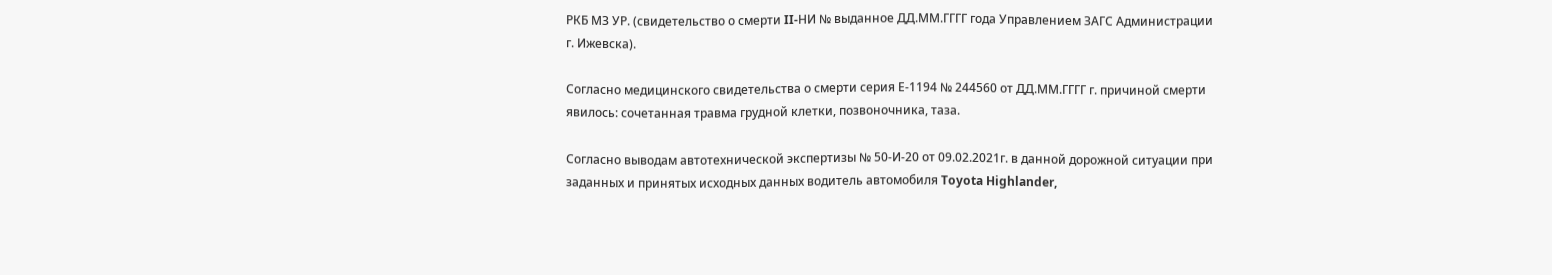РКБ МЗ УР. (свидетельство о смерти II-НИ № выданное ДД.ММ.ГГГГ года Управлением ЗАГС Администрации г. Ижевска).

Согласно медицинского свидетельства о смерти серия Е-1194 № 244560 от ДД.ММ.ГГГГ г. причиной смерти явилось: сочетанная травма грудной клетки, позвоночника, таза.

Согласно выводам автотехнической экспертизы № 50-И-20 от 09.02.2021г. в данной дорожной ситуации при заданных и принятых исходных данных водитель автомобиля Toyota Highlander,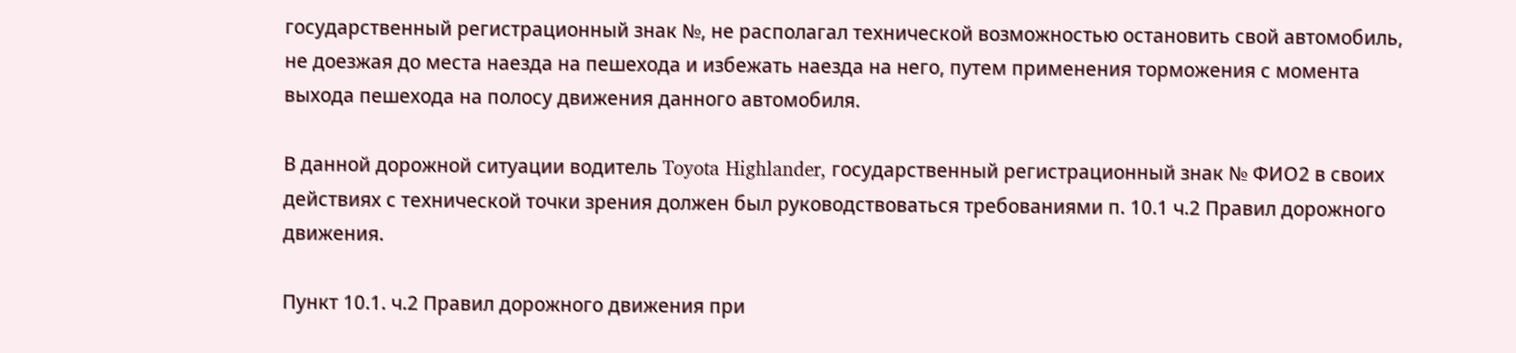государственный регистрационный знак №, не располагал технической возможностью остановить свой автомобиль, не доезжая до места наезда на пешехода и избежать наезда на него, путем применения торможения с момента выхода пешехода на полосу движения данного автомобиля.

В данной дорожной ситуации водитель Toyota Highlander, государственный регистрационный знак № ФИО2 в своих действиях с технической точки зрения должен был руководствоваться требованиями п. 10.1 ч.2 Правил дорожного движения.

Пункт 10.1. ч.2 Правил дорожного движения при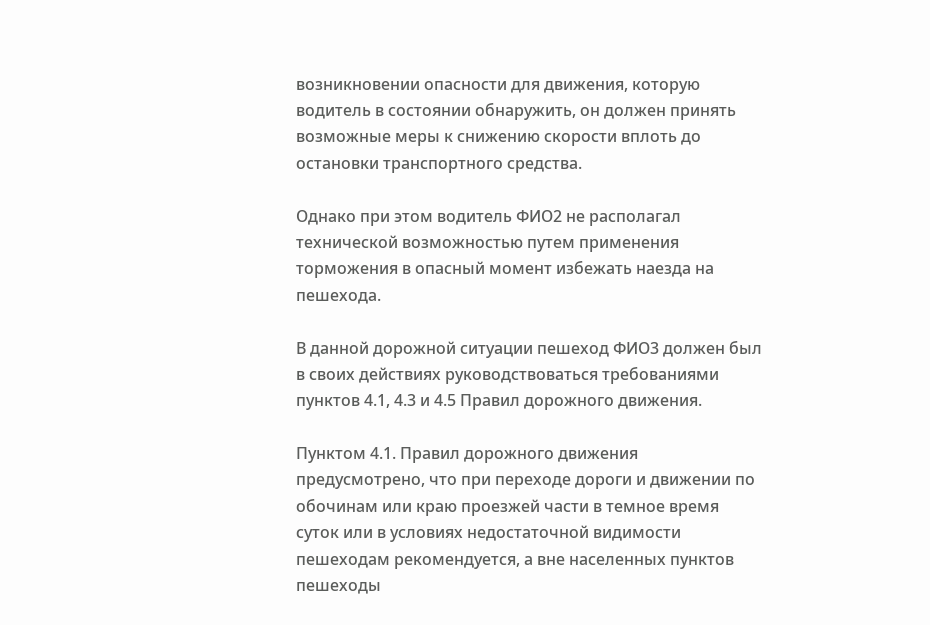возникновении опасности для движения, которую водитель в состоянии обнаружить, он должен принять возможные меры к снижению скорости вплоть до остановки транспортного средства.

Однако при этом водитель ФИО2 не располагал технической возможностью путем применения торможения в опасный момент избежать наезда на пешехода.

В данной дорожной ситуации пешеход ФИО3 должен был в своих действиях руководствоваться требованиями пунктов 4.1, 4.3 и 4.5 Правил дорожного движения.

Пунктом 4.1. Правил дорожного движения предусмотрено, что при переходе дороги и движении по обочинам или краю проезжей части в темное время суток или в условиях недостаточной видимости пешеходам рекомендуется, а вне населенных пунктов пешеходы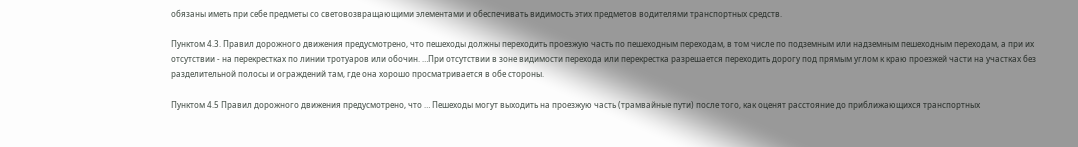обязаны иметь при себе предметы со световозвращающими элементами и обеспечивать видимость этих предметов водителями транспортных средств.

Пунктом 4.3. Правил дорожного движения предусмотрено, что пешеходы должны переходить проезжую часть по пешеходным переходам, в том числе по подземным или надземным пешеходным переходам, а при их отсутствии - на перекрестках по линии тротуаров или обочин. …При отсутствии в зоне видимости перехода или перекрестка разрешается переходить дорогу под прямым углом к краю проезжей части на участках без разделительной полосы и ограждений там, где она хорошо просматривается в обе стороны.

Пунктом 4.5 Правил дорожного движения предусмотрено, что … Пешеходы могут выходить на проезжую часть (трамвайные пути) после того, как оценят расстояние до приближающихся транспортных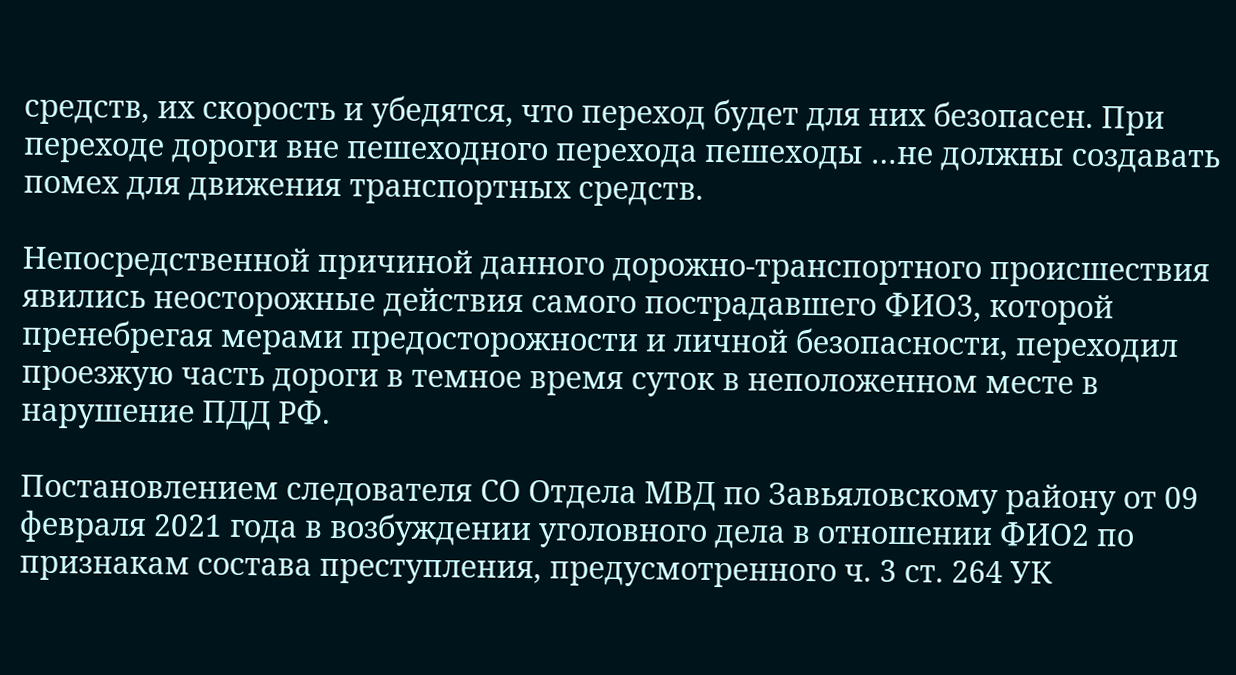средств, их скорость и убедятся, что переход будет для них безопасен. При переходе дороги вне пешеходного перехода пешеходы …не должны создавать помех для движения транспортных средств.

Непосредственной причиной данного дорожно-транспортного происшествия явились неосторожные действия самого пострадавшего ФИО3, которой пренебрегая мерами предосторожности и личной безопасности, переходил проезжую часть дороги в темное время суток в неположенном месте в нарушение ПДД РФ.

Постановлением следователя СО Отдела МВД по Завьяловскому району от 09 февраля 2021 года в возбуждении уголовного дела в отношении ФИО2 по признакам состава преступления, предусмотренного ч. 3 ст. 264 УК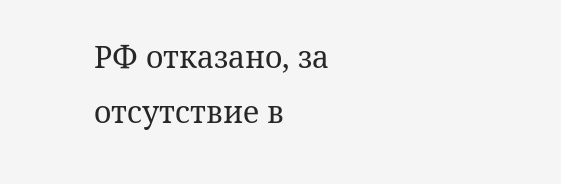РФ отказано, за отсутствие в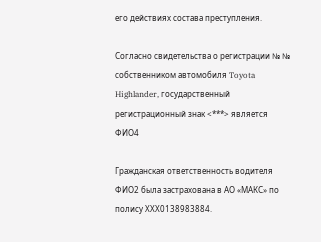его действиях состава преступления.

Согласно свидетельства о регистрации № № собственником автомобиля Toyota Highlander, государственный регистрационный знак <***> является ФИО4

Гражданская ответственность водителя ФИО2 была застрахована в АО «МАКС» по полису ХХХ0138983884.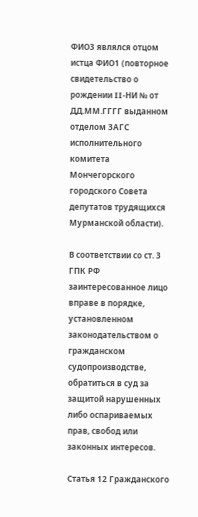ФИО3 являлся отцом истца ФИО1 (повторное свидетельство о рождении II-НИ № от ДД.ММ.ГГГГ выданном отделом ЗАГС исполнительного комитета Мончегорского городского Совета депутатов трудящихся Мурманской области).

В соответствии со ст. 3 ГПК РФ заинтересованное лицо вправе в порядке, установленном законодательством о гражданском судопроизводстве, обратиться в суд за защитой нарушенных либо оспариваемых прав, свобод или законных интересов.

Статья 12 Гражданского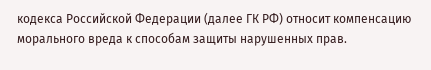кодекса Российской Федерации (далее ГК РФ) относит компенсацию морального вреда к способам защиты нарушенных прав.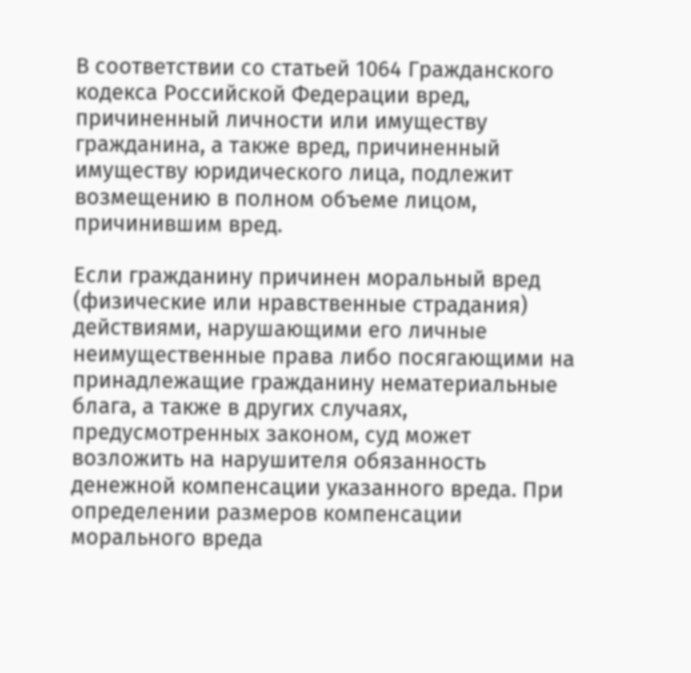В соответствии со статьей 1064 Гражданского кодекса Российской Федерации вред, причиненный личности или имуществу гражданина, а также вред, причиненный имуществу юридического лица, подлежит возмещению в полном объеме лицом, причинившим вред.

Если гражданину причинен моральный вред (физические или нравственные страдания) действиями, нарушающими его личные неимущественные права либо посягающими на принадлежащие гражданину нематериальные блага, а также в других случаях, предусмотренных законом, суд может возложить на нарушителя обязанность денежной компенсации указанного вреда. При определении размеров компенсации морального вреда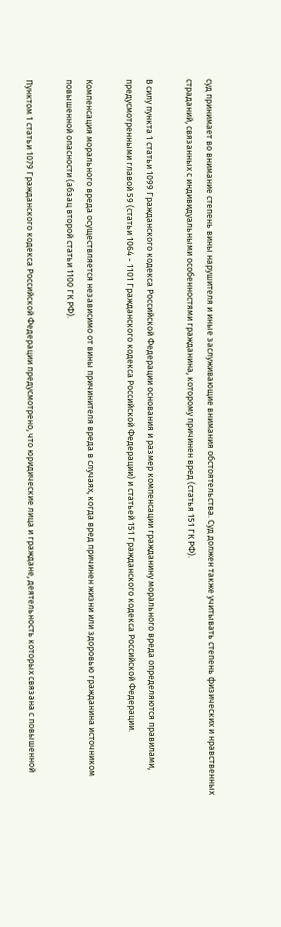суд принимает во внимание степень вины нарушителя и иные заслуживающие внимания обстоятельства. Суд должен также учитывать степень физических и нравственных страданий, связанных с индивидуальными особенностями гражданина, которому причинен вред (статья 151 ГК РФ).

В силу пункта 1 статьи 1099 Гражданского кодекса Российской Федерации основания и размер компенсации гражданину морального вреда определяются правилами, предусмотренными главой 59 (статьи 1064 - 1101 Гражданского кодекса Российской Федерации) и статьей 151 Гражданского кодекса Российской Федерации.

Компенсация морального вреда осуществляется независимо от вины причинителя вреда в случаях, когда вред причинен жизни или здоровью гражданина источником повышенной опасности (абзац второй статьи 1100 ГК РФ).

Пунктом 1 статьи 1079 Гражданского кодекса Российской Федерации предусмотрено, что юридические лица и граждане, деятельность которых связана с повышенной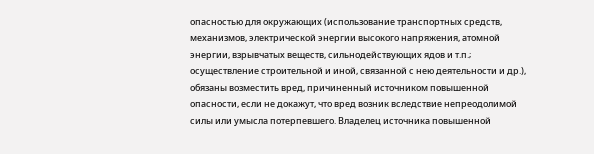опасностью для окружающих (использование транспортных средств, механизмов, электрической энергии высокого напряжения, атомной энергии, взрывчатых веществ, сильнодействующих ядов и т.п.; осуществление строительной и иной, связанной с нею деятельности и др.), обязаны возместить вред, причиненный источником повышенной опасности, если не докажут, что вред возник вследствие непреодолимой силы или умысла потерпевшего. Владелец источника повышенной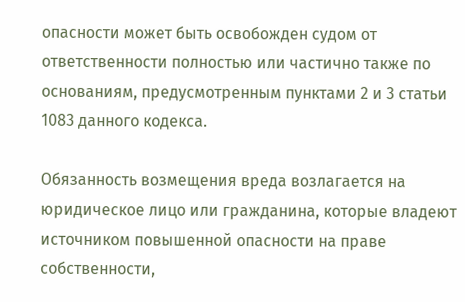опасности может быть освобожден судом от ответственности полностью или частично также по основаниям, предусмотренным пунктами 2 и 3 статьи 1083 данного кодекса.

Обязанность возмещения вреда возлагается на юридическое лицо или гражданина, которые владеют источником повышенной опасности на праве собственности,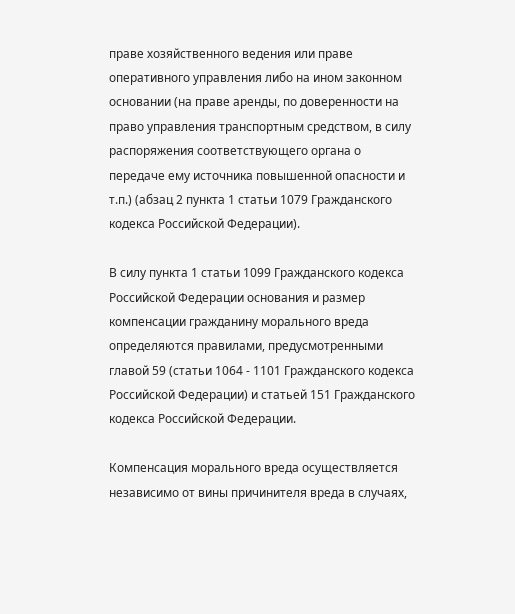праве хозяйственного ведения или праве оперативного управления либо на ином законном основании (на праве аренды, по доверенности на право управления транспортным средством, в силу распоряжения соответствующего органа о передаче ему источника повышенной опасности и т.п.) (абзац 2 пункта 1 статьи 1079 Гражданского кодекса Российской Федерации).

В силу пункта 1 статьи 1099 Гражданского кодекса Российской Федерации основания и размер компенсации гражданину морального вреда определяются правилами, предусмотренными главой 59 (статьи 1064 - 1101 Гражданского кодекса Российской Федерации) и статьей 151 Гражданского кодекса Российской Федерации.

Компенсация морального вреда осуществляется независимо от вины причинителя вреда в случаях,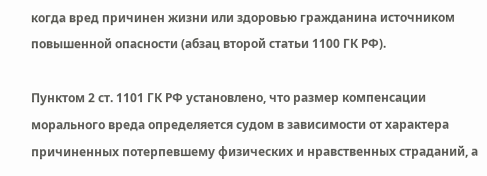когда вред причинен жизни или здоровью гражданина источником повышенной опасности (абзац второй статьи 1100 ГК РФ).

Пунктом 2 ст. 1101 ГК РФ установлено, что размер компенсации морального вреда определяется судом в зависимости от характера причиненных потерпевшему физических и нравственных страданий, а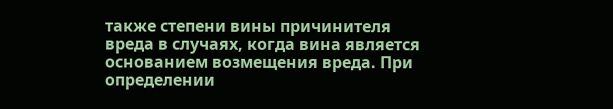также степени вины причинителя вреда в случаях, когда вина является основанием возмещения вреда. При определении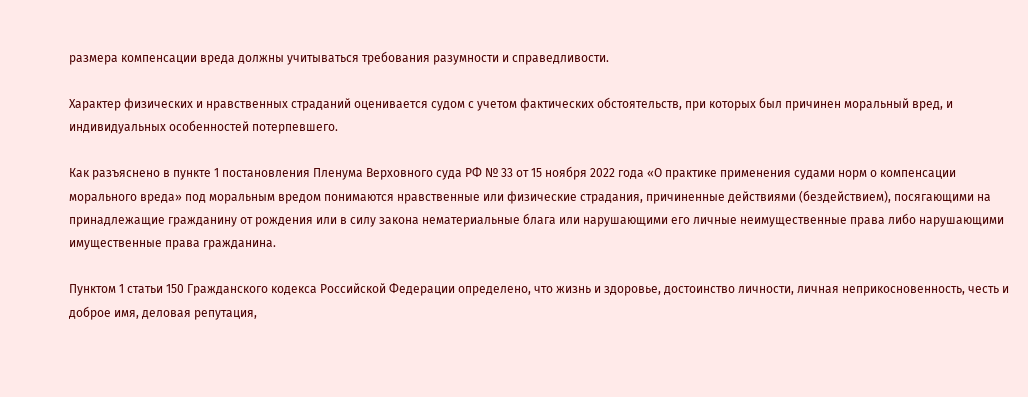размера компенсации вреда должны учитываться требования разумности и справедливости.

Характер физических и нравственных страданий оценивается судом с учетом фактических обстоятельств, при которых был причинен моральный вред, и индивидуальных особенностей потерпевшего.

Как разъяснено в пункте 1 постановления Пленума Верховного суда РФ № 33 от 15 ноября 2022 года «О практике применения судами норм о компенсации морального вреда» под моральным вредом понимаются нравственные или физические страдания, причиненные действиями (бездействием), посягающими на принадлежащие гражданину от рождения или в силу закона нематериальные блага или нарушающими его личные неимущественные права либо нарушающими имущественные права гражданина.

Пунктом 1 статьи 150 Гражданского кодекса Российской Федерации определено, что жизнь и здоровье, достоинство личности, личная неприкосновенность, честь и доброе имя, деловая репутация,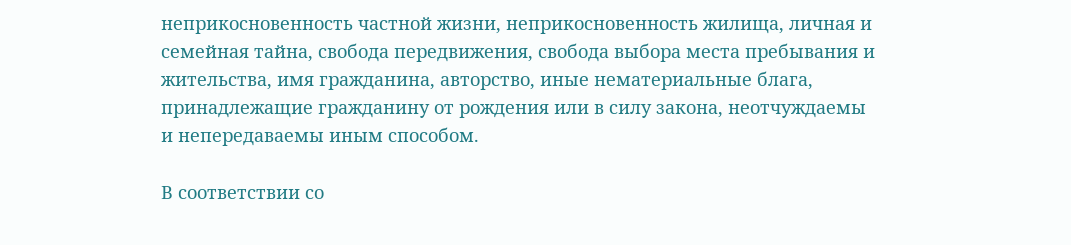неприкосновенность частной жизни, неприкосновенность жилища, личная и семейная тайна, свобода передвижения, свобода выбора места пребывания и жительства, имя гражданина, авторство, иные нематериальные блага, принадлежащие гражданину от рождения или в силу закона, неотчуждаемы и непередаваемы иным способом.

В соответствии со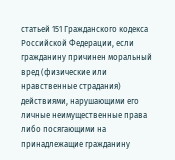статьей 151 Гражданского кодекса Российской Федерации, если гражданину причинен моральный вред (физические или нравственные страдания) действиями, нарушающими его личные неимущественные права либо посягающими на принадлежащие гражданину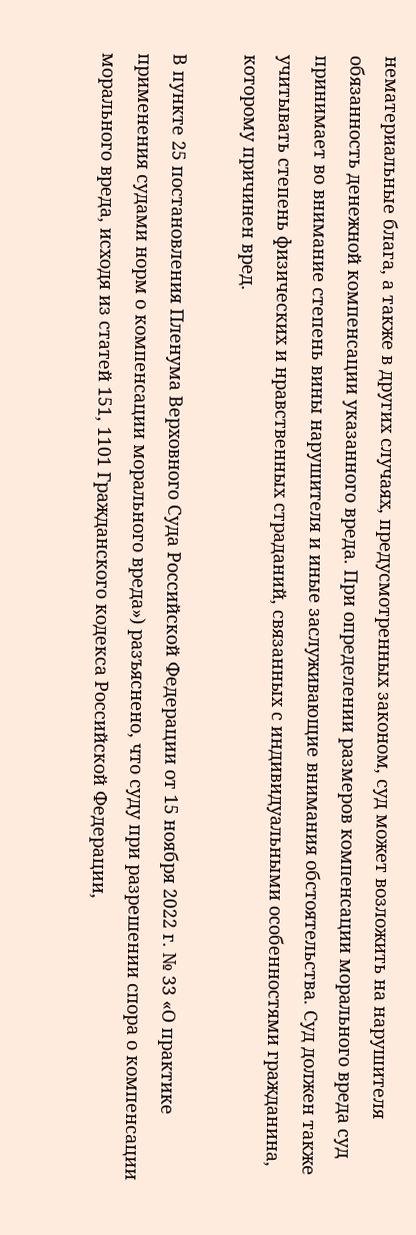нематериальные блага, а также в других случаях, предусмотренных законом, суд может возложить на нарушителя обязанность денежной компенсации указанного вреда. При определении размеров компенсации морального вреда суд принимает во внимание степень вины нарушителя и иные заслуживающие внимания обстоятельства. Суд должен также учитывать степень физических и нравственных страданий, связанных с индивидуальными особенностями гражданина, которому причинен вред.

В пункте 25 постановления Пленума Верховного Суда Российской Федерации от 15 ноября 2022 г. № 33 «О практике применения судами норм о компенсации морального вреда») разъяснено, что суду при разрешении спора о компенсации морального вреда, исходя из статей 151, 1101 Гражданского кодекса Российской Федерации,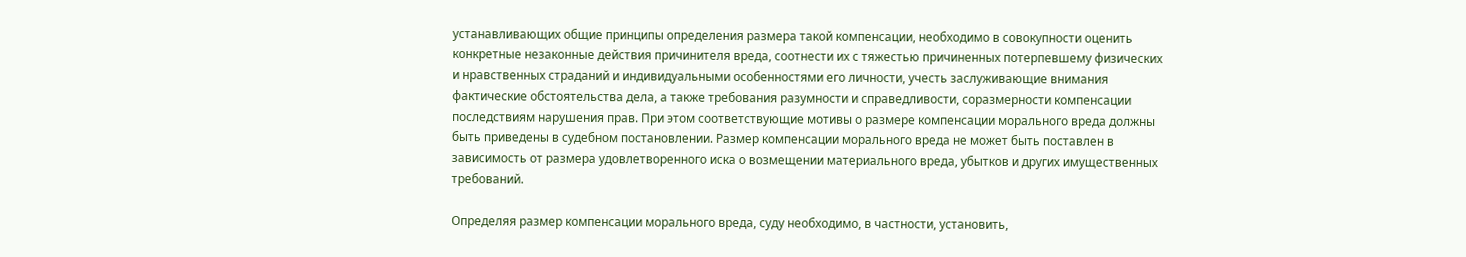устанавливающих общие принципы определения размера такой компенсации, необходимо в совокупности оценить конкретные незаконные действия причинителя вреда, соотнести их с тяжестью причиненных потерпевшему физических и нравственных страданий и индивидуальными особенностями его личности, учесть заслуживающие внимания фактические обстоятельства дела, а также требования разумности и справедливости, соразмерности компенсации последствиям нарушения прав. При этом соответствующие мотивы о размере компенсации морального вреда должны быть приведены в судебном постановлении. Размер компенсации морального вреда не может быть поставлен в зависимость от размера удовлетворенного иска о возмещении материального вреда, убытков и других имущественных требований.

Определяя размер компенсации морального вреда, суду необходимо, в частности, установить,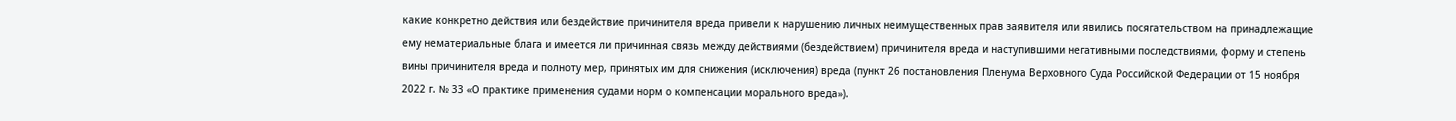какие конкретно действия или бездействие причинителя вреда привели к нарушению личных неимущественных прав заявителя или явились посягательством на принадлежащие ему нематериальные блага и имеется ли причинная связь между действиями (бездействием) причинителя вреда и наступившими негативными последствиями, форму и степень вины причинителя вреда и полноту мер, принятых им для снижения (исключения) вреда (пункт 26 постановления Пленума Верховного Суда Российской Федерации от 15 ноября 2022 г. № 33 «О практике применения судами норм о компенсации морального вреда»).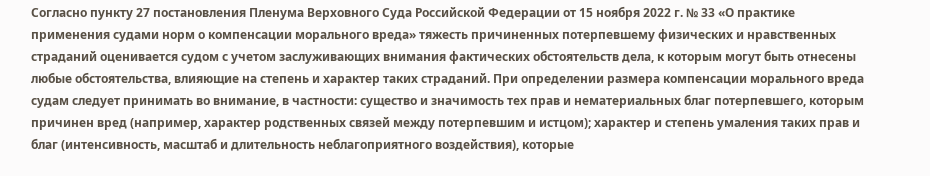Согласно пункту 27 постановления Пленума Верховного Суда Российской Федерации от 15 ноября 2022 г. № 33 «О практике применения судами норм о компенсации морального вреда» тяжесть причиненных потерпевшему физических и нравственных страданий оценивается судом с учетом заслуживающих внимания фактических обстоятельств дела, к которым могут быть отнесены любые обстоятельства, влияющие на степень и характер таких страданий. При определении размера компенсации морального вреда судам следует принимать во внимание, в частности: существо и значимость тех прав и нематериальных благ потерпевшего, которым причинен вред (например, характер родственных связей между потерпевшим и истцом); характер и степень умаления таких прав и благ (интенсивность, масштаб и длительность неблагоприятного воздействия), которые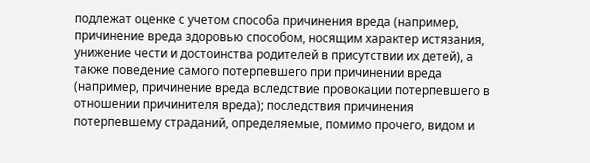подлежат оценке с учетом способа причинения вреда (например, причинение вреда здоровью способом, носящим характер истязания, унижение чести и достоинства родителей в присутствии их детей), а также поведение самого потерпевшего при причинении вреда (например, причинение вреда вследствие провокации потерпевшего в отношении причинителя вреда); последствия причинения потерпевшему страданий, определяемые, помимо прочего, видом и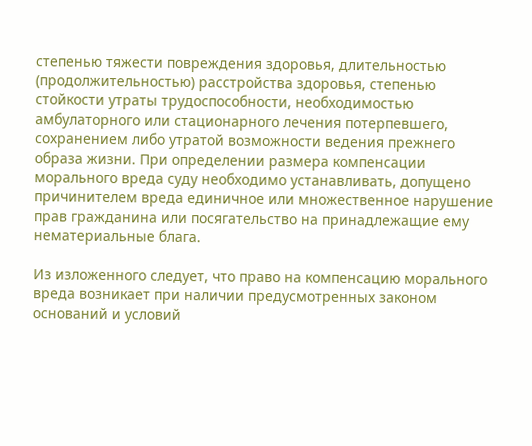степенью тяжести повреждения здоровья, длительностью (продолжительностью) расстройства здоровья, степенью стойкости утраты трудоспособности, необходимостью амбулаторного или стационарного лечения потерпевшего, сохранением либо утратой возможности ведения прежнего образа жизни. При определении размера компенсации морального вреда суду необходимо устанавливать, допущено причинителем вреда единичное или множественное нарушение прав гражданина или посягательство на принадлежащие ему нематериальные блага.

Из изложенного следует, что право на компенсацию морального вреда возникает при наличии предусмотренных законом оснований и условий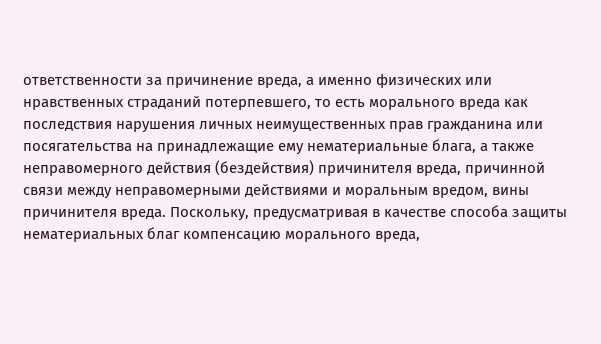ответственности за причинение вреда, а именно физических или нравственных страданий потерпевшего, то есть морального вреда как последствия нарушения личных неимущественных прав гражданина или посягательства на принадлежащие ему нематериальные блага, а также неправомерного действия (бездействия) причинителя вреда, причинной связи между неправомерными действиями и моральным вредом, вины причинителя вреда. Поскольку, предусматривая в качестве способа защиты нематериальных благ компенсацию морального вреда,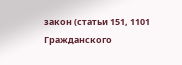закон (статьи 151, 1101 Гражданского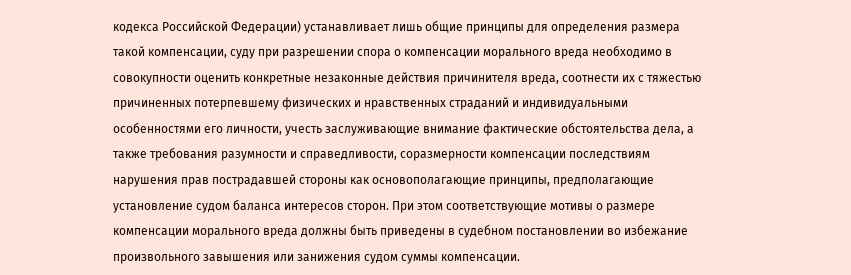кодекса Российской Федерации) устанавливает лишь общие принципы для определения размера такой компенсации, суду при разрешении спора о компенсации морального вреда необходимо в совокупности оценить конкретные незаконные действия причинителя вреда, соотнести их с тяжестью причиненных потерпевшему физических и нравственных страданий и индивидуальными особенностями его личности, учесть заслуживающие внимание фактические обстоятельства дела, а также требования разумности и справедливости, соразмерности компенсации последствиям нарушения прав пострадавшей стороны как основополагающие принципы, предполагающие установление судом баланса интересов сторон. При этом соответствующие мотивы о размере компенсации морального вреда должны быть приведены в судебном постановлении во избежание произвольного завышения или занижения судом суммы компенсации.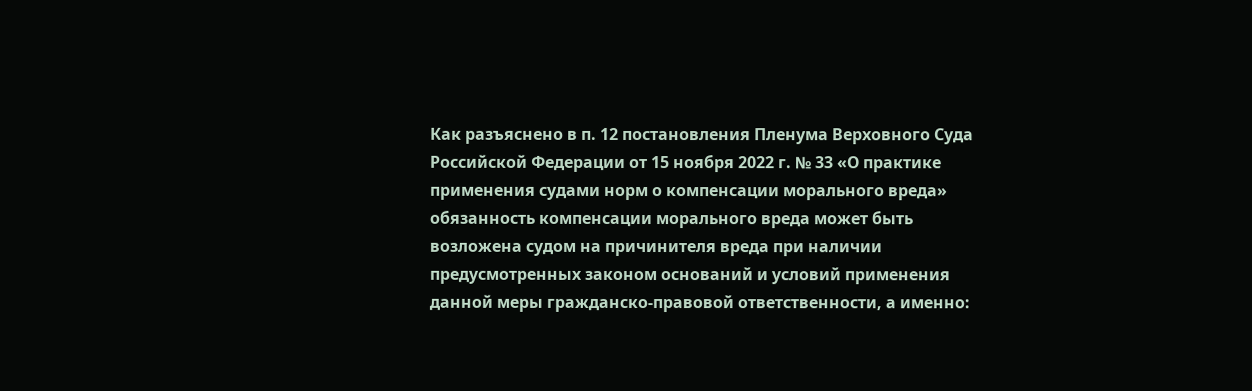Как разъяснено в п. 12 постановления Пленума Верховного Суда Российской Федерации от 15 ноября 2022 г. № 33 «О практике применения судами норм о компенсации морального вреда» обязанность компенсации морального вреда может быть возложена судом на причинителя вреда при наличии предусмотренных законом оснований и условий применения данной меры гражданско-правовой ответственности, а именно: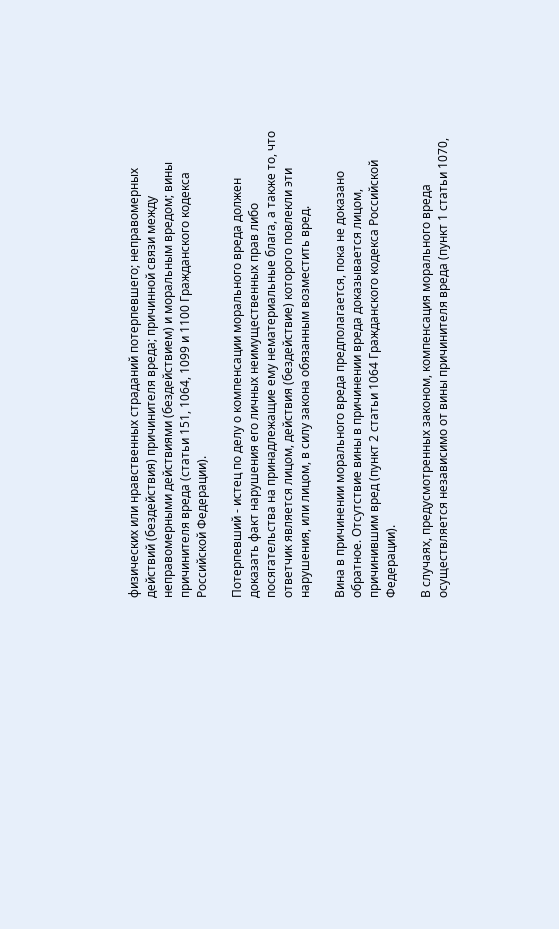физических или нравственных страданий потерпевшего; неправомерных действий (бездействия) причинителя вреда; причинной связи между неправомерными действиями (бездействием) и моральным вредом; вины причинителя вреда (статьи 151, 1064, 1099 и 1100 Гражданского кодекса Российской Федерации).

Потерпевший - истец по делу о компенсации морального вреда должен доказать факт нарушения его личных неимущественных прав либо посягательства на принадлежащие ему нематериальные блага, а также то, что ответчик является лицом, действия (бездействие) которого повлекли эти нарушения, или лицом, в силу закона обязанным возместить вред.

Вина в причинении морального вреда предполагается, пока не доказано обратное. Отсутствие вины в причинении вреда доказывается лицом, причинившим вред (пункт 2 статьи 1064 Гражданского кодекса Российской Федерации).

В случаях, предусмотренных законом, компенсация морального вреда осуществляется независимо от вины причинителя вреда (пункт 1 статьи 1070,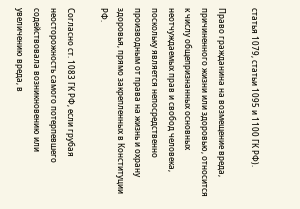статья 1079, статьи 1095 и 1100 ГК РФ).

Право гражданина на возмещение вреда, причиненного жизни или здоровью, относится к числу общепризнанных основных неотчуждаемых прав и свобод человека, поскольку является непосредственно производным от права на жизнь и охрану здоровья, прямо закрепленных в Конституции РФ.

Согласно ст. 1083 ГК РФ, если грубая неосторожность самого потерпевшего содействовала возникновению или увеличению вреда, в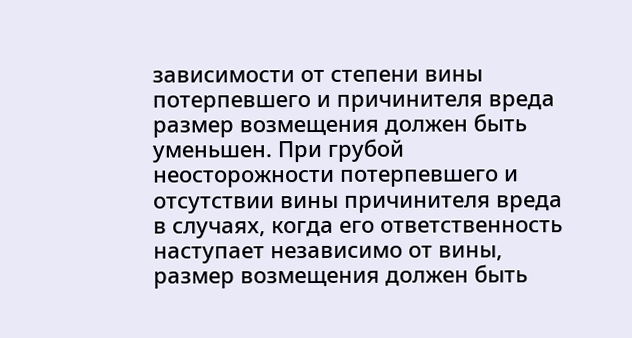зависимости от степени вины потерпевшего и причинителя вреда размер возмещения должен быть уменьшен. При грубой неосторожности потерпевшего и отсутствии вины причинителя вреда в случаях, когда его ответственность наступает независимо от вины, размер возмещения должен быть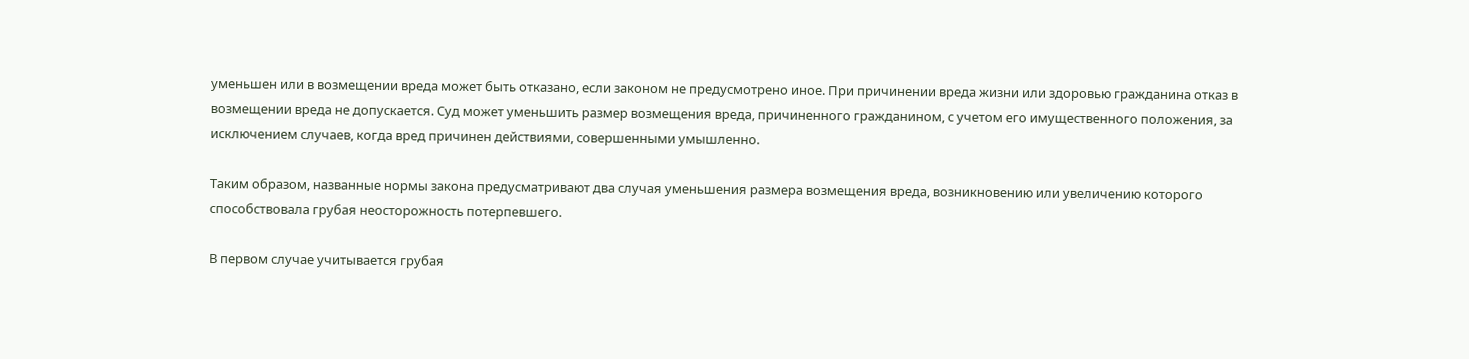уменьшен или в возмещении вреда может быть отказано, если законом не предусмотрено иное. При причинении вреда жизни или здоровью гражданина отказ в возмещении вреда не допускается. Суд может уменьшить размер возмещения вреда, причиненного гражданином, с учетом его имущественного положения, за исключением случаев, когда вред причинен действиями, совершенными умышленно.

Таким образом, названные нормы закона предусматривают два случая уменьшения размера возмещения вреда, возникновению или увеличению которого способствовала грубая неосторожность потерпевшего.

В первом случае учитывается грубая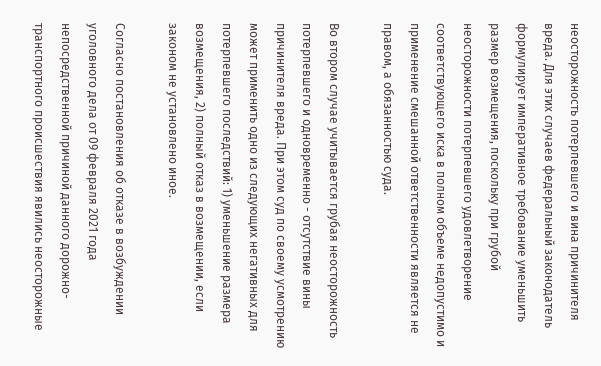неосторожность потерпевшего и вина причинителя вреда. Для этих случаев федеральный законодатель формулирует императивное требование уменьшить размер возмещения, поскольку при грубой неосторожности потерпевшего удовлетворение соответствующего иска в полном объеме недопустимо и применение смешанной ответственности является не правом, а обязанностью суда.

Во втором случае учитывается грубая неосторожность потерпевшего и одновременно - отсутствие вины причинителя вреда. При этом суд по своему усмотрению может применить одно из следующих негативных для потерпевшего последствий: 1) уменьшение размера возмещения, 2) полный отказ в возмещении, если законом не установлено иное.

Согласно постановления об отказе в возбуждении уголовного дела от 09 февраля 2021 года непосредственной причиной данного дорожно-транспортного происшествия явились неосторожные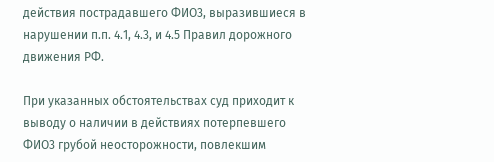действия пострадавшего ФИО3, выразившиеся в нарушении п.п. 4.1, 4.3, и 4.5 Правил дорожного движения РФ.

При указанных обстоятельствах суд приходит к выводу о наличии в действиях потерпевшего ФИО3 грубой неосторожности, повлекшим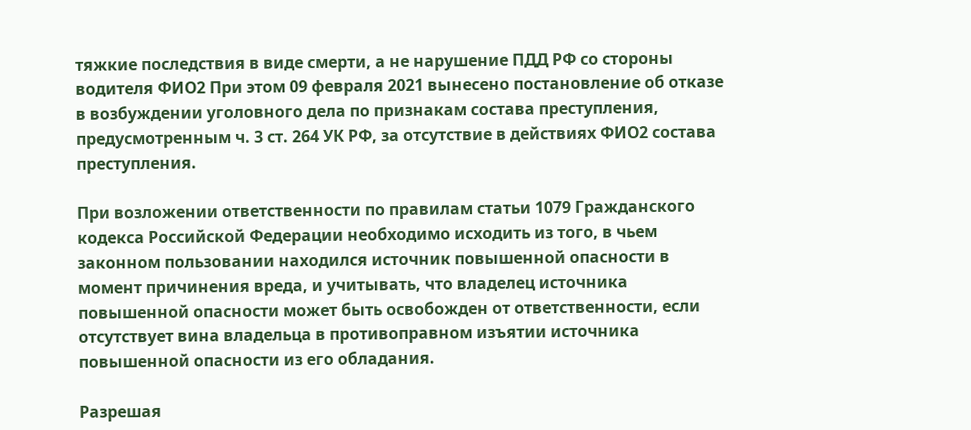тяжкие последствия в виде смерти, а не нарушение ПДД РФ со стороны водителя ФИО2 При этом 09 февраля 2021 вынесено постановление об отказе в возбуждении уголовного дела по признакам состава преступления, предусмотренным ч. 3 ст. 264 УК РФ, за отсутствие в действиях ФИО2 состава преступления.

При возложении ответственности по правилам статьи 1079 Гражданского кодекса Российской Федерации необходимо исходить из того, в чьем законном пользовании находился источник повышенной опасности в момент причинения вреда, и учитывать, что владелец источника повышенной опасности может быть освобожден от ответственности, если отсутствует вина владельца в противоправном изъятии источника повышенной опасности из его обладания.

Разрешая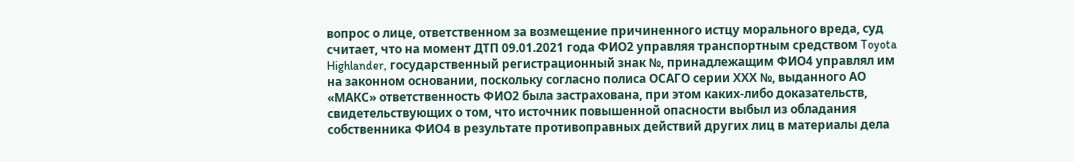вопрос о лице, ответственном за возмещение причиненного истцу морального вреда, суд считает, что на момент ДТП 09.01.2021 года ФИО2 управляя транспортным средством Toyota Highlander, государственный регистрационный знак №, принадлежащим ФИО4 управлял им на законном основании, поскольку согласно полиса ОСАГО серии ХХХ №, выданного АО «МАКС» ответственность ФИО2 была застрахована, при этом каких-либо доказательств, свидетельствующих о том, что источник повышенной опасности выбыл из обладания собственника ФИО4 в результате противоправных действий других лиц в материалы дела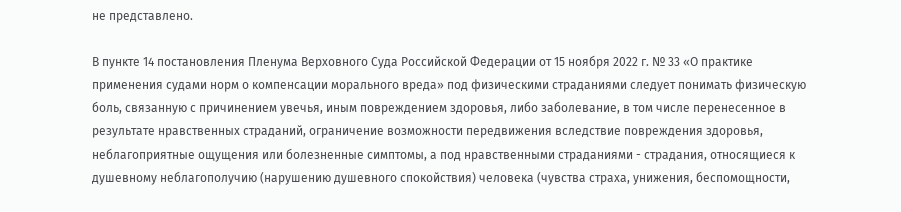не представлено.

В пункте 14 постановления Пленума Верховного Суда Российской Федерации от 15 ноября 2022 г. № 33 «О практике применения судами норм о компенсации морального вреда» под физическими страданиями следует понимать физическую боль, связанную с причинением увечья, иным повреждением здоровья, либо заболевание, в том числе перенесенное в результате нравственных страданий, ограничение возможности передвижения вследствие повреждения здоровья, неблагоприятные ощущения или болезненные симптомы, а под нравственными страданиями - страдания, относящиеся к душевному неблагополучию (нарушению душевного спокойствия) человека (чувства страха, унижения, беспомощности,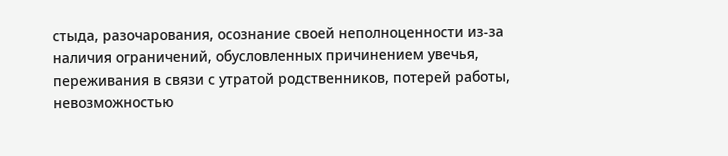стыда, разочарования, осознание своей неполноценности из-за наличия ограничений, обусловленных причинением увечья, переживания в связи с утратой родственников, потерей работы, невозможностью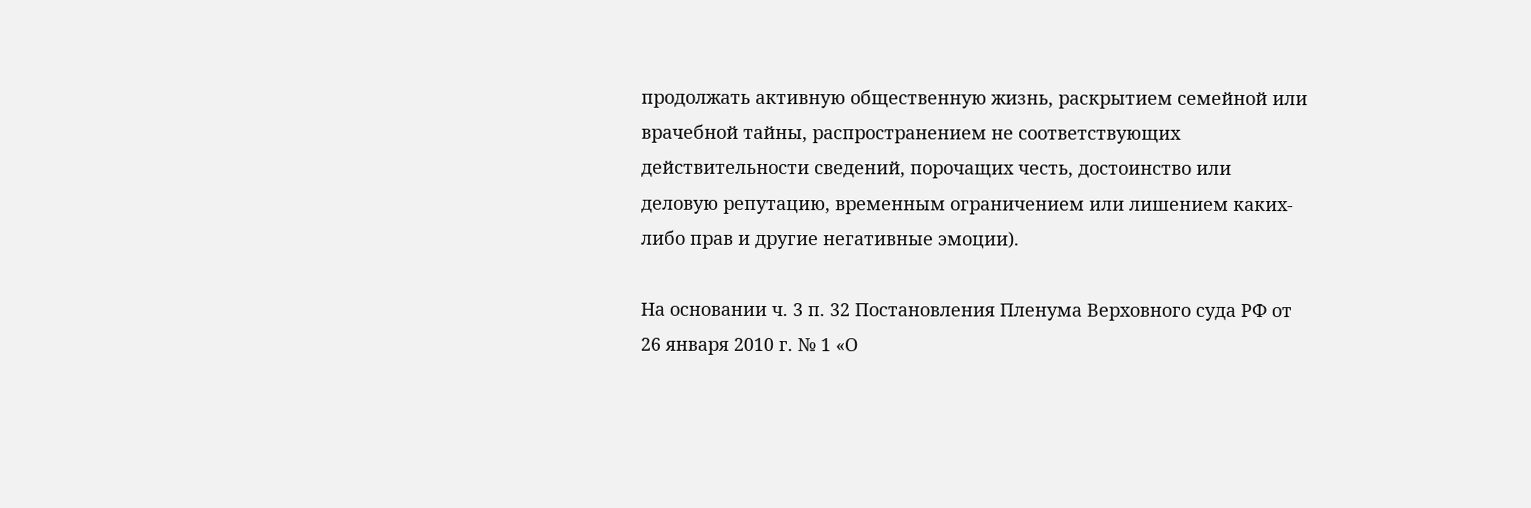продолжать активную общественную жизнь, раскрытием семейной или врачебной тайны, распространением не соответствующих действительности сведений, порочащих честь, достоинство или деловую репутацию, временным ограничением или лишением каких-либо прав и другие негативные эмоции).

На основании ч. 3 п. 32 Постановления Пленума Верховного суда РФ от 26 января 2010 г. № 1 «О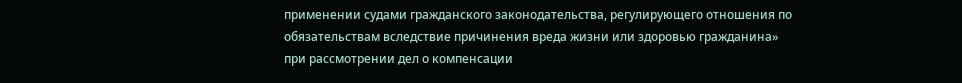применении судами гражданского законодательства, регулирующего отношения по обязательствам вследствие причинения вреда жизни или здоровью гражданина» при рассмотрении дел о компенсации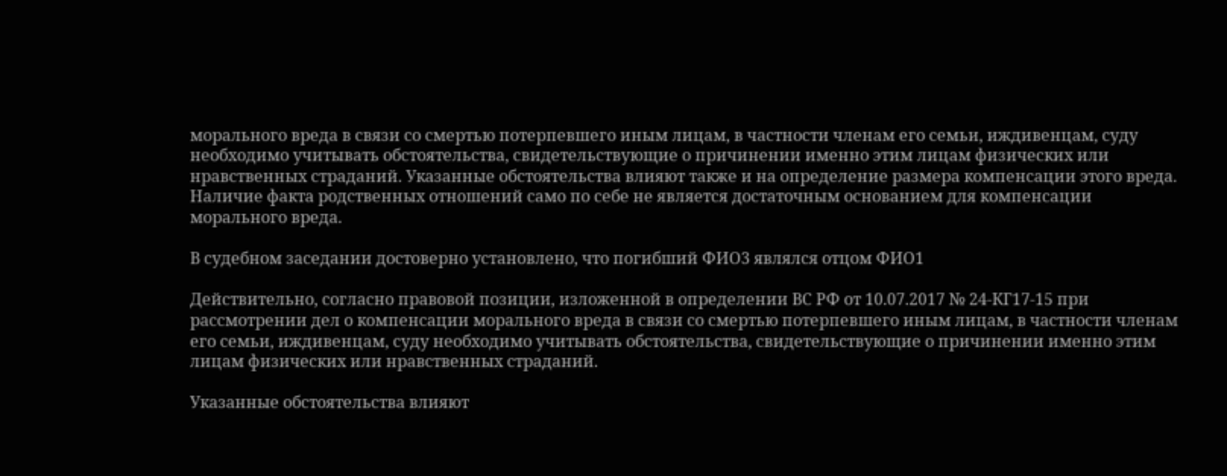морального вреда в связи со смертью потерпевшего иным лицам, в частности членам его семьи, иждивенцам, суду необходимо учитывать обстоятельства, свидетельствующие о причинении именно этим лицам физических или нравственных страданий. Указанные обстоятельства влияют также и на определение размера компенсации этого вреда. Наличие факта родственных отношений само по себе не является достаточным основанием для компенсации морального вреда.

В судебном заседании достоверно установлено, что погибший ФИО3 являлся отцом ФИО1

Действительно, согласно правовой позиции, изложенной в определении ВС РФ от 10.07.2017 № 24-КГ17-15 при рассмотрении дел о компенсации морального вреда в связи со смертью потерпевшего иным лицам, в частности членам его семьи, иждивенцам, суду необходимо учитывать обстоятельства, свидетельствующие о причинении именно этим лицам физических или нравственных страданий.

Указанные обстоятельства влияют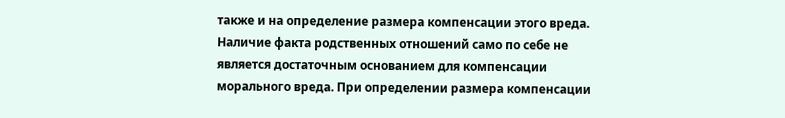также и на определение размера компенсации этого вреда. Наличие факта родственных отношений само по себе не является достаточным основанием для компенсации морального вреда. При определении размера компенсации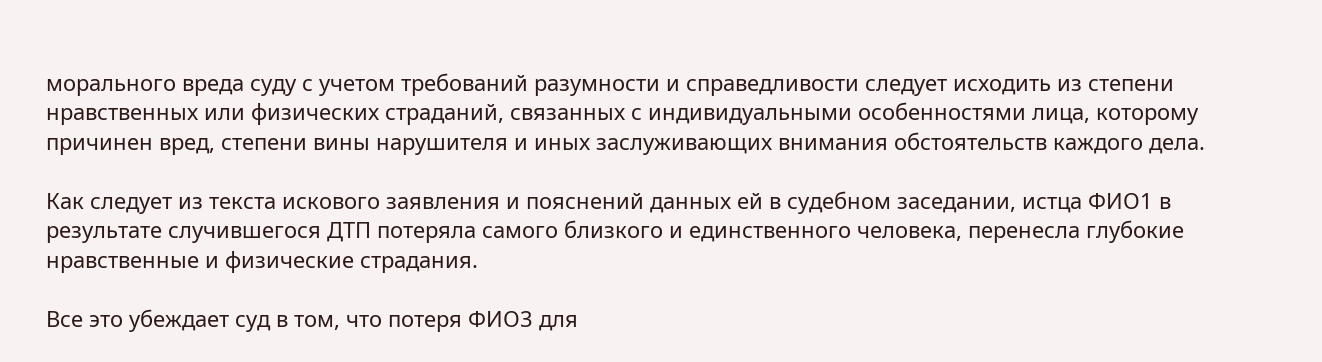морального вреда суду с учетом требований разумности и справедливости следует исходить из степени нравственных или физических страданий, связанных с индивидуальными особенностями лица, которому причинен вред, степени вины нарушителя и иных заслуживающих внимания обстоятельств каждого дела.

Как следует из текста искового заявления и пояснений данных ей в судебном заседании, истца ФИО1 в результате случившегося ДТП потеряла самого близкого и единственного человека, перенесла глубокие нравственные и физические страдания.

Все это убеждает суд в том, что потеря ФИО3 для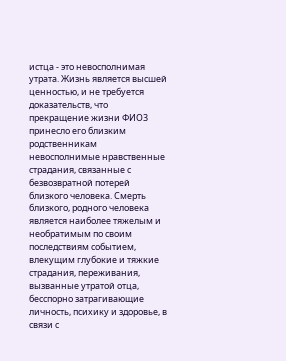истца - это невосполнимая утрата. Жизнь является высшей ценностью, и не требуется доказательств, что прекращение жизни ФИО3 принесло его близким родственникам невосполнимые нравственные страдания, связанные с безвозвратной потерей близкого человека. Смерть близкого, родного человека является наиболее тяжелым и необратимым по своим последствиям событием, влекущим глубокие и тяжкие страдания, переживания, вызванные утратой отца, бесспорно затрагивающие личность, психику и здоровье, в связи с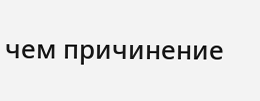чем причинение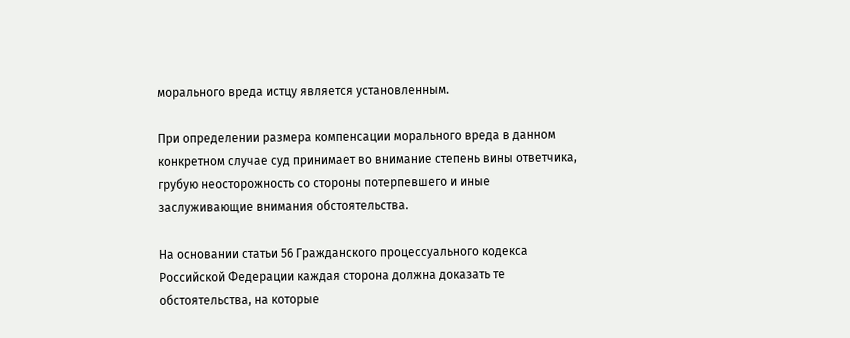морального вреда истцу является установленным.

При определении размера компенсации морального вреда в данном конкретном случае суд принимает во внимание степень вины ответчика, грубую неосторожность со стороны потерпевшего и иные заслуживающие внимания обстоятельства.

На основании статьи 56 Гражданского процессуального кодекса Российской Федерации каждая сторона должна доказать те обстоятельства, на которые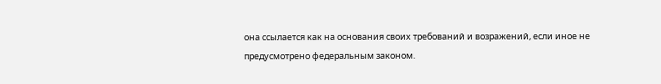она ссылается как на основания своих требований и возражений, если иное не предусмотрено федеральным законом.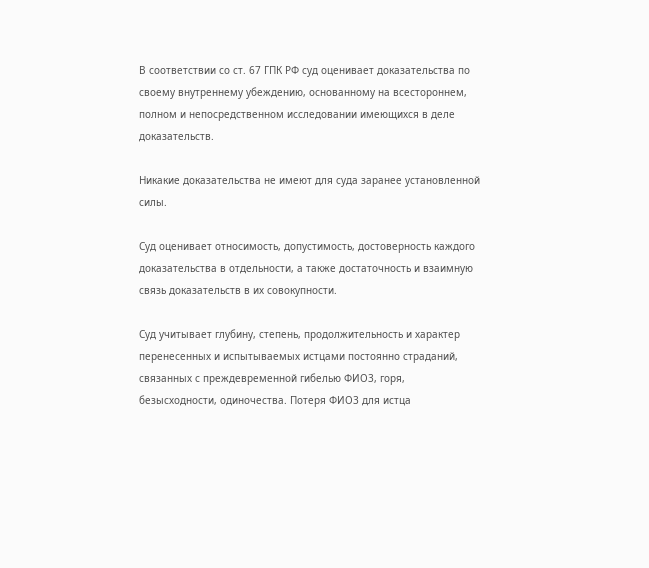В соответствии со ст. 67 ГПК РФ суд оценивает доказательства по своему внутреннему убеждению, основанному на всестороннем, полном и непосредственном исследовании имеющихся в деле доказательств.

Никакие доказательства не имеют для суда заранее установленной силы.

Суд оценивает относимость, допустимость, достоверность каждого доказательства в отдельности, а также достаточность и взаимную связь доказательств в их совокупности.

Суд учитывает глубину, степень, продолжительность и характер перенесенных и испытываемых истцами постоянно страданий, связанных с преждевременной гибелью ФИО3, горя, безысходности, одиночества. Потеря ФИО3 для истца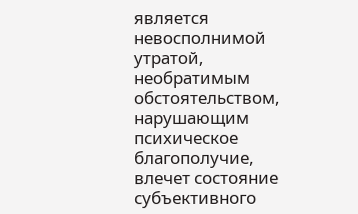является невосполнимой утратой, необратимым обстоятельством, нарушающим психическое благополучие, влечет состояние субъективного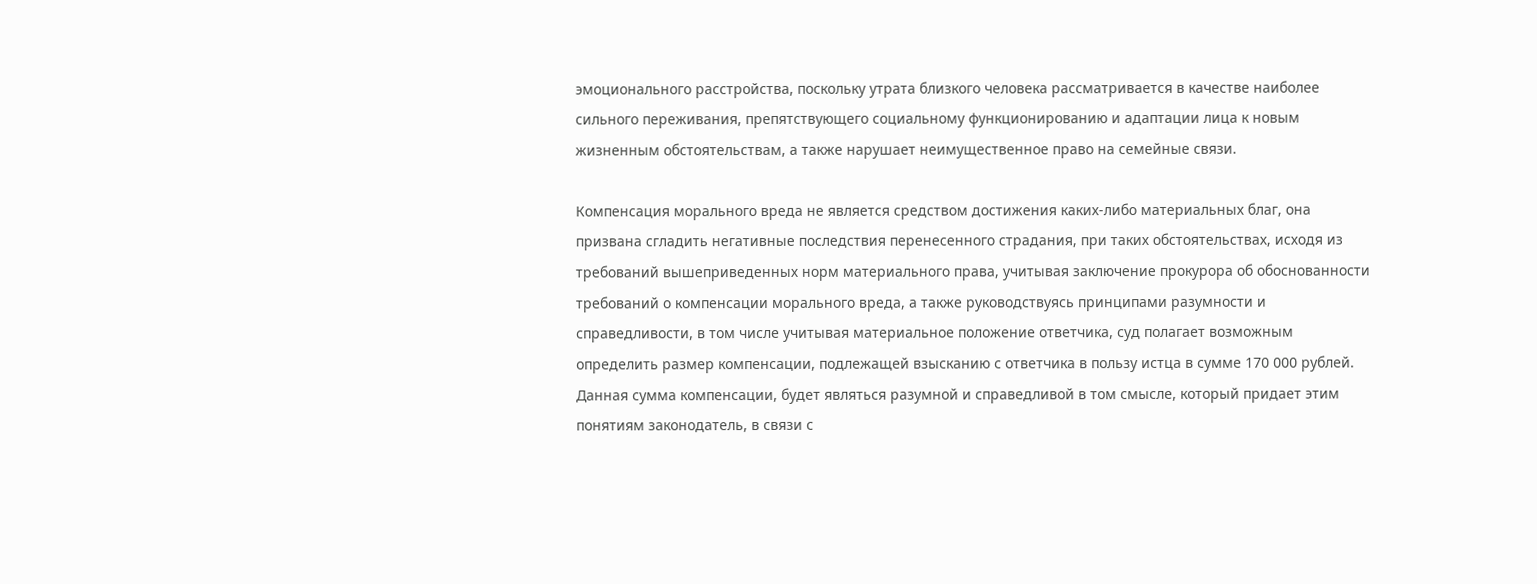эмоционального расстройства, поскольку утрата близкого человека рассматривается в качестве наиболее сильного переживания, препятствующего социальному функционированию и адаптации лица к новым жизненным обстоятельствам, а также нарушает неимущественное право на семейные связи.

Компенсация морального вреда не является средством достижения каких-либо материальных благ, она призвана сгладить негативные последствия перенесенного страдания, при таких обстоятельствах, исходя из требований вышеприведенных норм материального права, учитывая заключение прокурора об обоснованности требований о компенсации морального вреда, а также руководствуясь принципами разумности и справедливости, в том числе учитывая материальное положение ответчика, суд полагает возможным определить размер компенсации, подлежащей взысканию с ответчика в пользу истца в сумме 170 000 рублей. Данная сумма компенсации, будет являться разумной и справедливой в том смысле, который придает этим понятиям законодатель, в связи с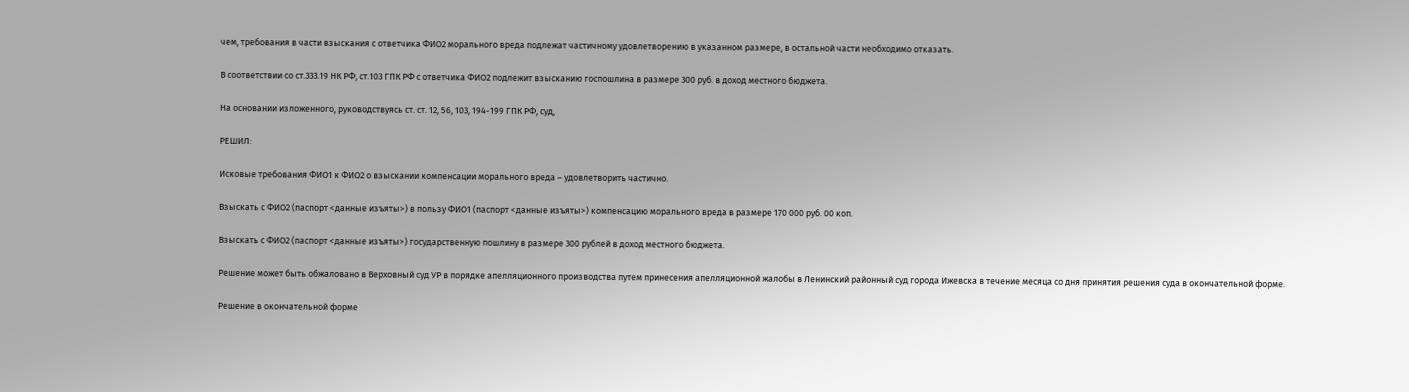чем, требования в части взыскания с ответчика ФИО2 морального вреда подлежат частичному удовлетворению в указанном размере, в остальной части необходимо отказать.

В соответствии со ст.333.19 НК РФ, ст.103 ГПК РФ с ответчика ФИО2 подлежит взысканию госпошлина в размере 300 руб. в доход местного бюджета.

На основании изложенного, руководствуясь ст. ст. 12, 56, 103, 194-199 ГПК РФ, суд,

РЕШИЛ:

Исковые требования ФИО1 к ФИО2 о взыскании компенсации морального вреда – удовлетворить частично.

Взыскать с ФИО2 (паспорт <данные изъяты>) в пользу ФИО1 (паспорт <данные изъяты>) компенсацию морального вреда в размере 170 000 руб. 00 коп.

Взыскать с ФИО2 (паспорт <данные изъяты>) государственную пошлину в размере 300 рублей в доход местного бюджета.

Решение может быть обжаловано в Верховный суд УР в порядке апелляционного производства путем принесения апелляционной жалобы в Ленинский районный суд города Ижевска в течение месяца со дня принятия решения суда в окончательной форме.

Решение в окончательной форме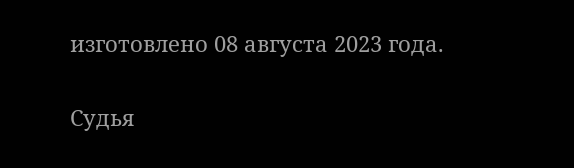изготовлено 08 августа 2023 года.

Судья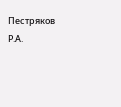Пестряков Р.А.